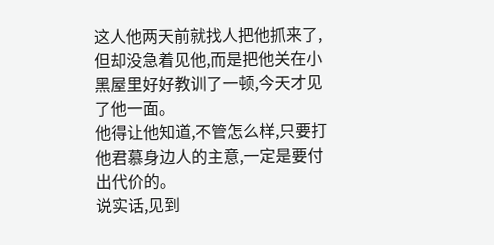这人他两天前就找人把他抓来了,但却没急着见他,而是把他关在小黑屋里好好教训了一顿,今天才见了他一面。
他得让他知道,不管怎么样,只要打他君慕身边人的主意,一定是要付出代价的。
说实话,见到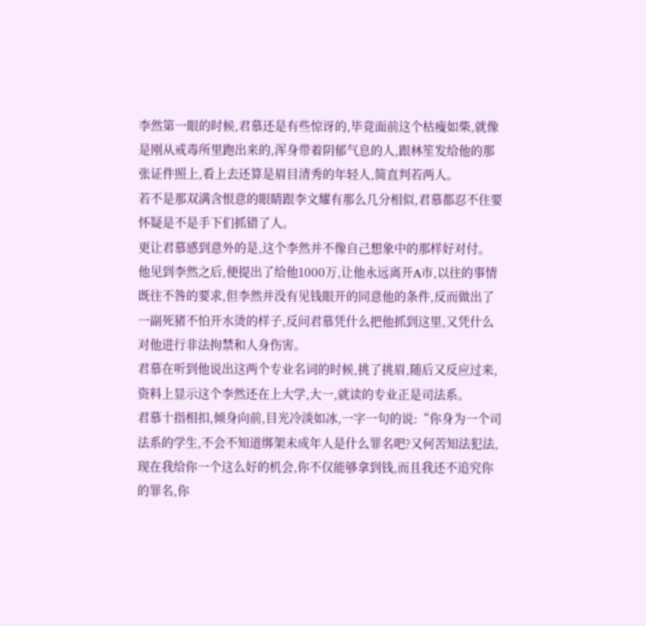李然第一眼的时候,君慕还是有些惊讶的,毕竟面前这个枯瘦如柴,就像是刚从戒毒所里跑出来的,浑身带着阴郁气息的人,跟林笙发给他的那张证件照上,看上去还算是眉目清秀的年轻人,简直判若两人。
若不是那双满含恨意的眼睛跟李文耀有那么几分相似,君慕都忍不住要怀疑是不是手下们抓错了人。
更让君慕感到意外的是,这个李然并不像自己想象中的那样好对付。
他见到李然之后,便提出了给他1000万,让他永远离开A市,以往的事情既往不咎的要求,但李然并没有见钱眼开的同意他的条件,反而做出了一副死猪不怕开水烫的样子,反问君慕凭什么把他抓到这里,又凭什么对他进行非法拘禁和人身伤害。
君慕在听到他说出这两个专业名词的时候,挑了挑眉,随后又反应过来,资料上显示这个李然还在上大学,大一,就读的专业正是司法系。
君慕十指相扣,倾身向前,目光冷淡如冰,一字一句的说:“你身为一个司法系的学生,不会不知道绑架未成年人是什么罪名吧?又何苦知法犯法,现在我给你一个这么好的机会,你不仅能够拿到钱,而且我还不追究你的罪名,你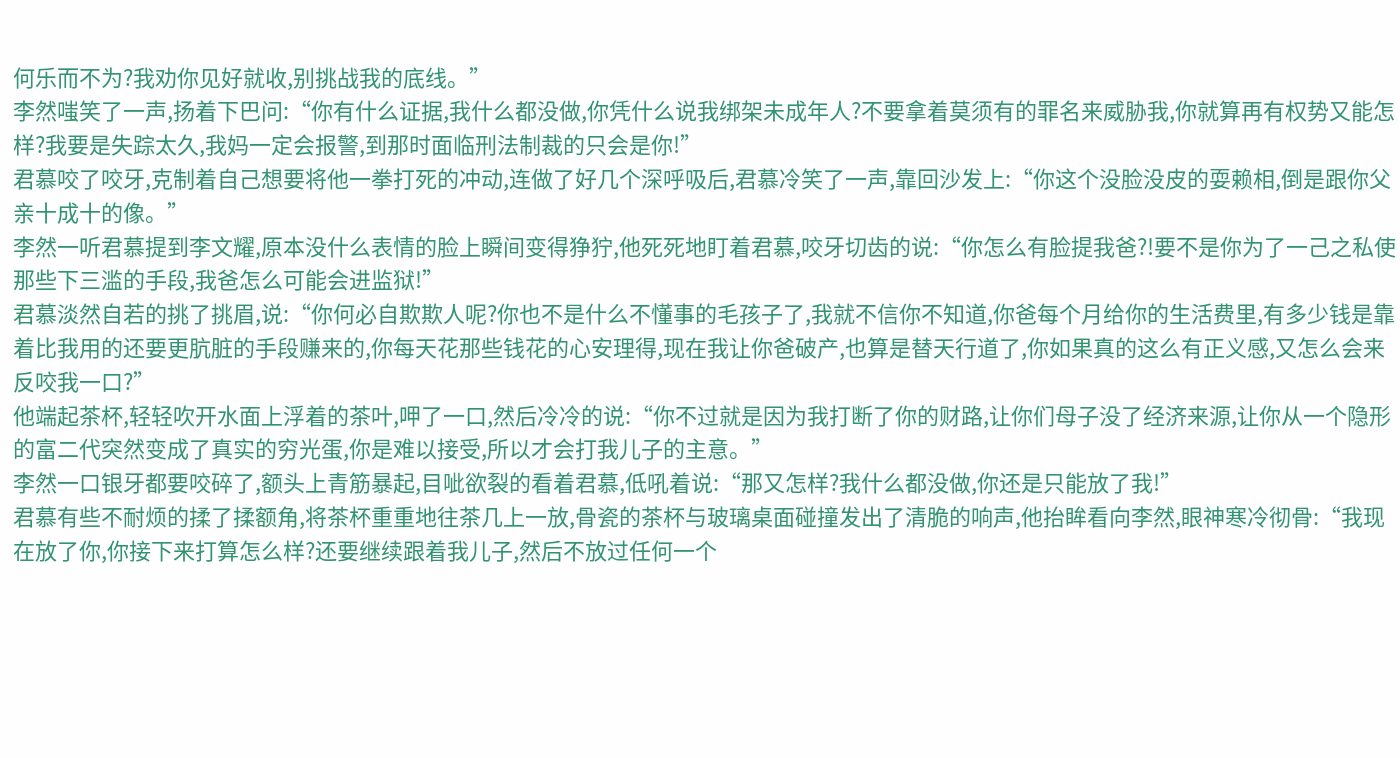何乐而不为?我劝你见好就收,别挑战我的底线。”
李然嗤笑了一声,扬着下巴问:“你有什么证据,我什么都没做,你凭什么说我绑架未成年人?不要拿着莫须有的罪名来威胁我,你就算再有权势又能怎样?我要是失踪太久,我妈一定会报警,到那时面临刑法制裁的只会是你!”
君慕咬了咬牙,克制着自己想要将他一拳打死的冲动,连做了好几个深呼吸后,君慕冷笑了一声,靠回沙发上:“你这个没脸没皮的耍赖相,倒是跟你父亲十成十的像。”
李然一听君慕提到李文耀,原本没什么表情的脸上瞬间变得狰狞,他死死地盯着君慕,咬牙切齿的说:“你怎么有脸提我爸?!要不是你为了一己之私使那些下三滥的手段,我爸怎么可能会进监狱!”
君慕淡然自若的挑了挑眉,说:“你何必自欺欺人呢?你也不是什么不懂事的毛孩子了,我就不信你不知道,你爸每个月给你的生活费里,有多少钱是靠着比我用的还要更肮脏的手段赚来的,你每天花那些钱花的心安理得,现在我让你爸破产,也算是替天行道了,你如果真的这么有正义感,又怎么会来反咬我一口?”
他端起茶杯,轻轻吹开水面上浮着的茶叶,呷了一口,然后冷冷的说:“你不过就是因为我打断了你的财路,让你们母子没了经济来源,让你从一个隐形的富二代突然变成了真实的穷光蛋,你是难以接受,所以才会打我儿子的主意。”
李然一口银牙都要咬碎了,额头上青筋暴起,目呲欲裂的看着君慕,低吼着说:“那又怎样?我什么都没做,你还是只能放了我!”
君慕有些不耐烦的揉了揉额角,将茶杯重重地往茶几上一放,骨瓷的茶杯与玻璃桌面碰撞发出了清脆的响声,他抬眸看向李然,眼神寒冷彻骨:“我现在放了你,你接下来打算怎么样?还要继续跟着我儿子,然后不放过任何一个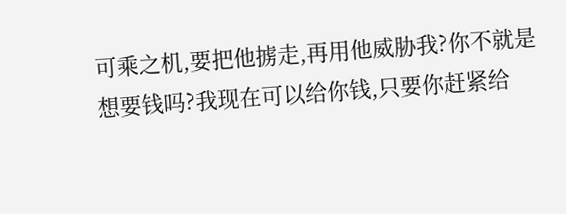可乘之机,要把他掳走,再用他威胁我?你不就是想要钱吗?我现在可以给你钱,只要你赶紧给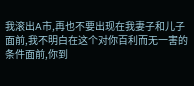我滚出A市,再也不要出现在我妻子和儿子面前,我不明白在这个对你百利而无一害的条件面前,你到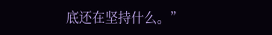底还在坚持什么。”